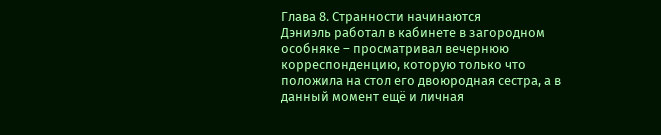Глава 8. Странности начинаются
Дэниэль работал в кабинете в загородном особняке – просматривал вечернюю корреспонденцию, которую только что положила на стол его двоюродная сестра, а в данный момент ещё и личная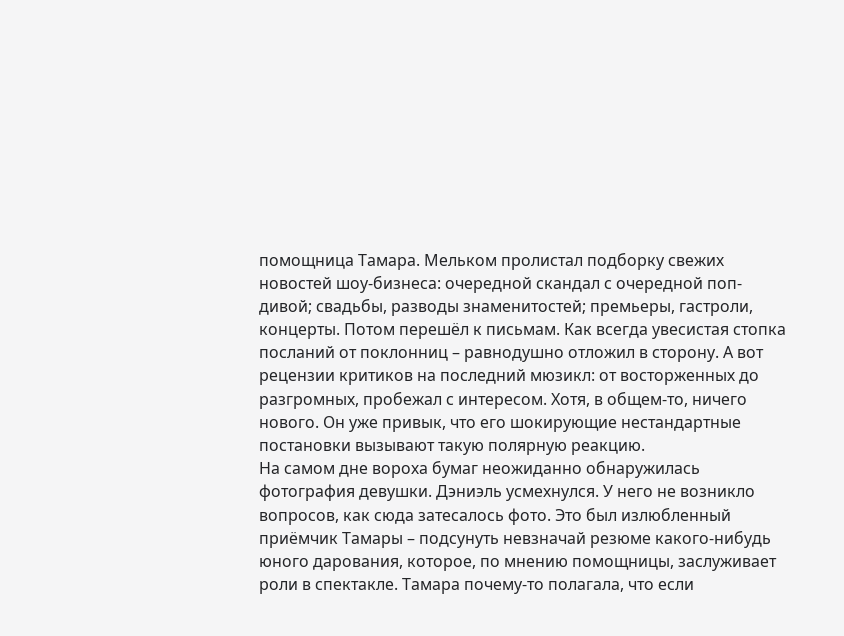помощница Тамара. Мельком пролистал подборку свежих новостей шоу-бизнеса: очередной скандал с очередной поп-дивой; свадьбы, разводы знаменитостей; премьеры, гастроли, концерты. Потом перешёл к письмам. Как всегда увесистая стопка посланий от поклонниц – равнодушно отложил в сторону. А вот рецензии критиков на последний мюзикл: от восторженных до разгромных, пробежал с интересом. Хотя, в общем-то, ничего нового. Он уже привык, что его шокирующие нестандартные постановки вызывают такую полярную реакцию.
На самом дне вороха бумаг неожиданно обнаружилась фотография девушки. Дэниэль усмехнулся. У него не возникло вопросов, как сюда затесалось фото. Это был излюбленный приёмчик Тамары – подсунуть невзначай резюме какого-нибудь юного дарования, которое, по мнению помощницы, заслуживает роли в спектакле. Тамара почему-то полагала, что если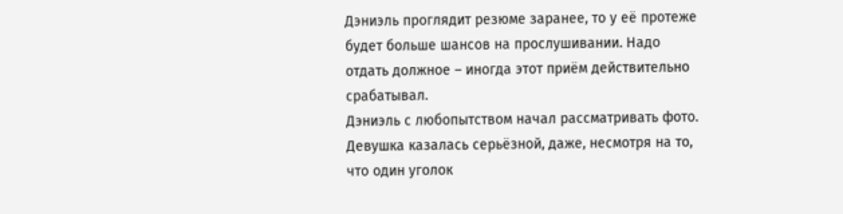Дэниэль проглядит резюме заранее, то у её протеже будет больше шансов на прослушивании. Надо отдать должное – иногда этот приём действительно срабатывал.
Дэниэль с любопытством начал рассматривать фото. Девушка казалась серьёзной, даже, несмотря на то, что один уголок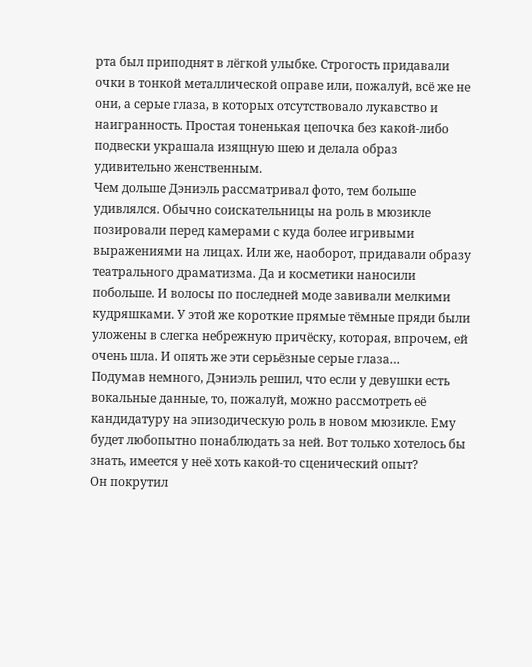рта был приподнят в лёгкой улыбке. Строгость придавали очки в тонкой металлической оправе или, пожалуй, всё же не они, а серые глаза, в которых отсутствовало лукавство и наигранность. Простая тоненькая цепочка без какой-либо подвески украшала изящную шею и делала образ удивительно женственным.
Чем дольше Дэниэль рассматривал фото, тем больше удивлялся. Обычно соискательницы на роль в мюзикле позировали перед камерами с куда более игривыми выражениями на лицах. Или же, наоборот, придавали образу театрального драматизма. Да и косметики наносили побольше. И волосы по последней моде завивали мелкими кудряшками. У этой же короткие прямые тёмные пряди были уложены в слегка небрежную причёску, которая, впрочем, ей очень шла. И опять же эти серьёзные серые глаза…
Подумав немного, Дэниэль решил, что если у девушки есть вокальные данные, то, пожалуй, можно рассмотреть её кандидатуру на эпизодическую роль в новом мюзикле. Ему будет любопытно понаблюдать за ней. Вот только хотелось бы знать, имеется у неё хоть какой-то сценический опыт?
Он покрутил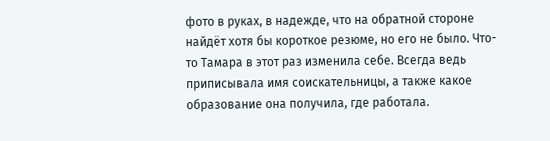фото в руках, в надежде, что на обратной стороне найдёт хотя бы короткое резюме, но его не было. Что-то Тамара в этот раз изменила себе. Всегда ведь приписывала имя соискательницы, а также какое образование она получила, где работала.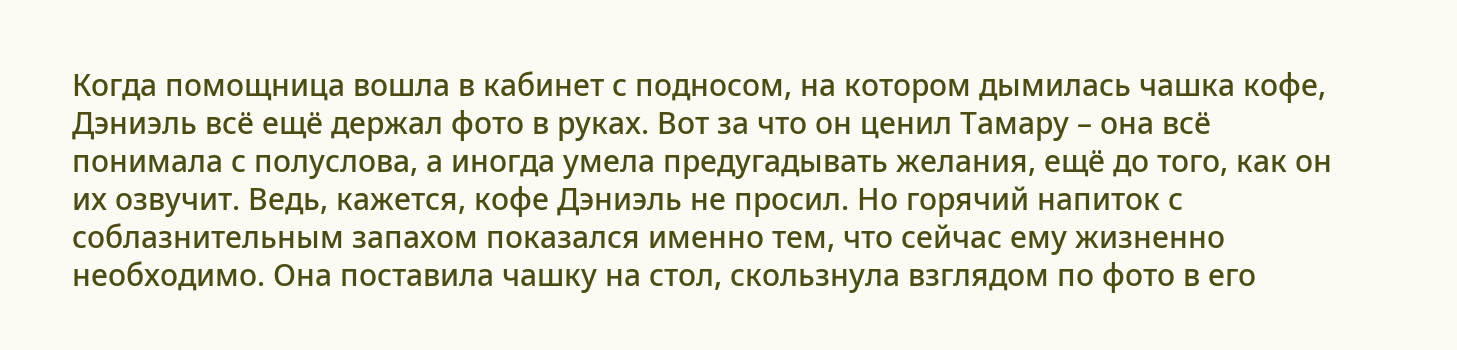Когда помощница вошла в кабинет с подносом, на котором дымилась чашка кофе, Дэниэль всё ещё держал фото в руках. Вот за что он ценил Тамару – она всё понимала с полуслова, а иногда умела предугадывать желания, ещё до того, как он их озвучит. Ведь, кажется, кофе Дэниэль не просил. Но горячий напиток с соблазнительным запахом показался именно тем, что сейчас ему жизненно необходимо. Она поставила чашку на стол, скользнула взглядом по фото в его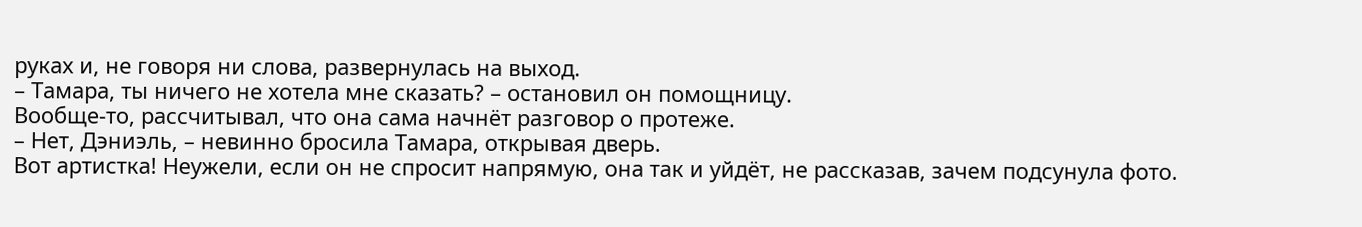руках и, не говоря ни слова, развернулась на выход.
– Тамара, ты ничего не хотела мне сказать? – остановил он помощницу.
Вообще-то, рассчитывал, что она сама начнёт разговор о протеже.
– Нет, Дэниэль, – невинно бросила Тамара, открывая дверь.
Вот артистка! Неужели, если он не спросит напрямую, она так и уйдёт, не рассказав, зачем подсунула фото.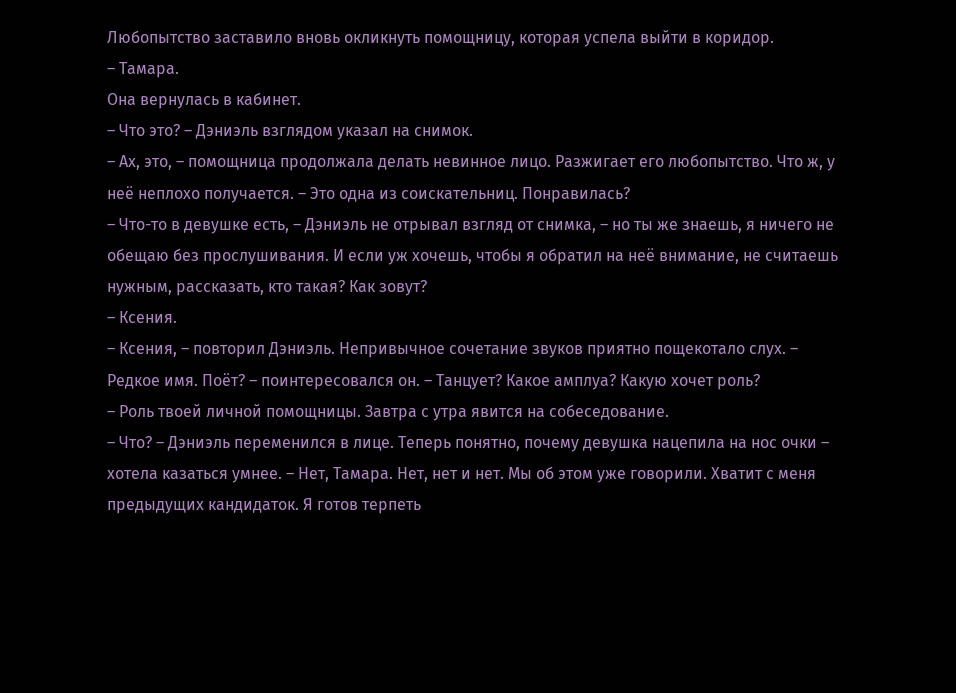Любопытство заставило вновь окликнуть помощницу, которая успела выйти в коридор.
– Тамара.
Она вернулась в кабинет.
– Что это? – Дэниэль взглядом указал на снимок.
– Ах, это, – помощница продолжала делать невинное лицо. Разжигает его любопытство. Что ж, у неё неплохо получается. – Это одна из соискательниц. Понравилась?
– Что-то в девушке есть, – Дэниэль не отрывал взгляд от снимка, – но ты же знаешь, я ничего не обещаю без прослушивания. И если уж хочешь, чтобы я обратил на неё внимание, не считаешь нужным, рассказать, кто такая? Как зовут?
– Ксения.
– Ксения, – повторил Дэниэль. Непривычное сочетание звуков приятно пощекотало слух. – Редкое имя. Поёт? – поинтересовался он. – Танцует? Какое амплуа? Какую хочет роль?
– Роль твоей личной помощницы. Завтра с утра явится на собеседование.
– Что? – Дэниэль переменился в лице. Теперь понятно, почему девушка нацепила на нос очки – хотела казаться умнее. – Нет, Тамара. Нет, нет и нет. Мы об этом уже говорили. Хватит с меня предыдущих кандидаток. Я готов терпеть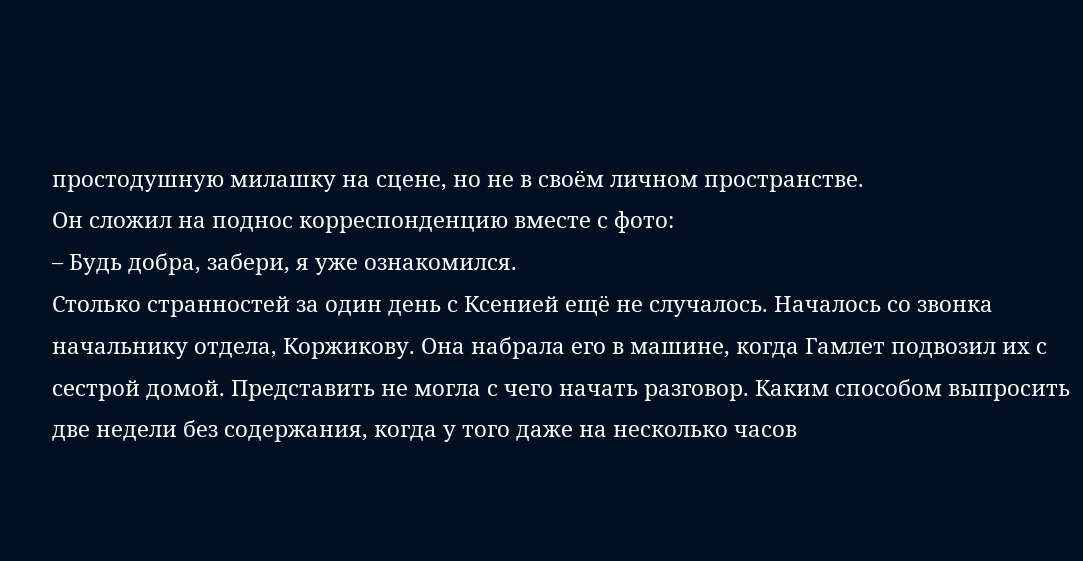простодушную милашку на сцене, но не в своём личном пространстве.
Он сложил на поднос корреспонденцию вместе с фото:
– Будь добра, забери, я уже ознакомился.
Столько странностей за один день с Ксенией ещё не случалось. Началось со звонка начальнику отдела, Коржикову. Она набрала его в машине, когда Гамлет подвозил их с сестрой домой. Представить не могла с чего начать разговор. Каким способом выпросить две недели без содержания, когда у того даже на несколько часов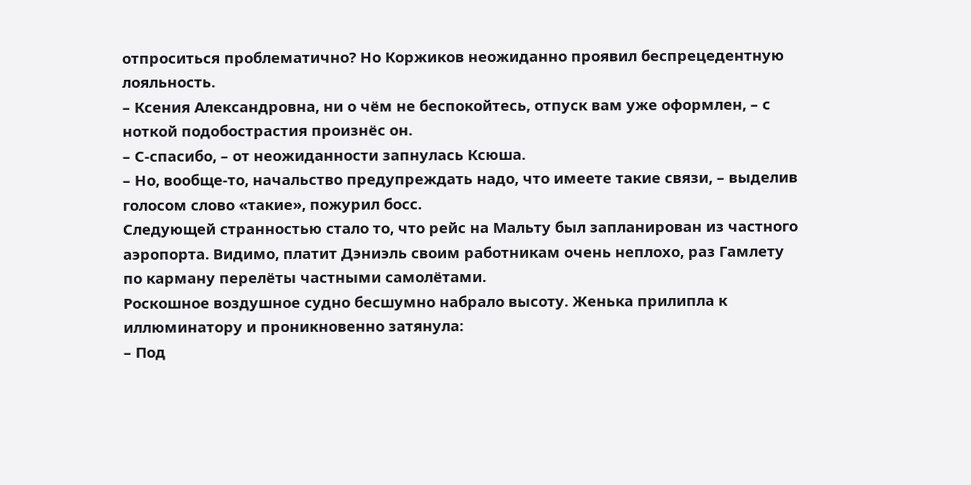отпроситься проблематично? Но Коржиков неожиданно проявил беспрецедентную лояльность.
– Ксения Александровна, ни о чём не беспокойтесь, отпуск вам уже оформлен, – с ноткой подобострастия произнёс он.
– С-спасибо, – от неожиданности запнулась Ксюша.
– Но, вообще-то, начальство предупреждать надо, что имеете такие связи, – выделив голосом слово «такие», пожурил босс.
Следующей странностью стало то, что рейс на Мальту был запланирован из частного аэропорта. Видимо, платит Дэниэль своим работникам очень неплохо, раз Гамлету по карману перелёты частными самолётами.
Роскошное воздушное судно бесшумно набрало высоту. Женька прилипла к иллюминатору и проникновенно затянула:
– Под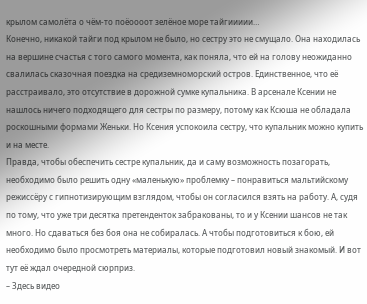крылом самолёта о чём-то поёоооот зелёное море тайгиииии…
Конечно, никакой тайги под крылом не было, но сестру это не смущало. Она находилась на вершине счастья с того самого момента, как поняла, что ей на голову неожиданно свалилась сказочная поездка на средиземноморский остров. Единственное, что её расстраивало, это отсутствие в дорожной сумке купальника. В арсенале Ксении не нашлось ничего подходящего для сестры по размеру, потому как Ксюша не обладала роскошными формами Женьки. Но Ксения успокоила сестру, что купальник можно купить и на месте.
Правда, чтобы обеспечить сестре купальник, да и саму возможность позагорать, необходимо было решить одну «маленькую» проблемку – понравиться мальтийскому режиссёру с гипнотизирующим взглядом, чтобы он согласился взять на работу. А, судя по тому, что уже три десятка претенденток забракованы, то и у Ксении шансов не так много. Но сдаваться без боя она не собиралась. А чтобы подготовиться к бою, ей необходимо было просмотреть материалы, которые подготовил новый знакомый. И вот тут её ждал очередной сюрприз.
– Здесь видео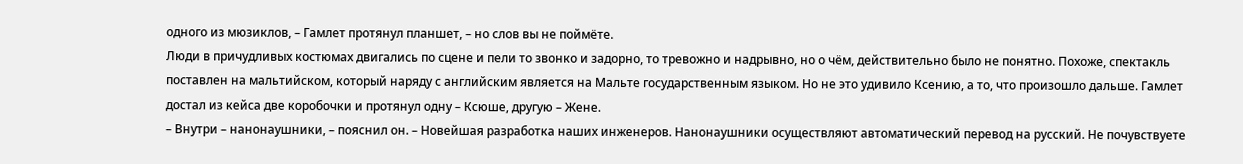одного из мюзиклов, – Гамлет протянул планшет, – но слов вы не поймёте.
Люди в причудливых костюмах двигались по сцене и пели то звонко и задорно, то тревожно и надрывно, но о чём, действительно было не понятно. Похоже, спектакль поставлен на мальтийском, который наряду с английским является на Мальте государственным языком. Но не это удивило Ксению, а то, что произошло дальше. Гамлет достал из кейса две коробочки и протянул одну – Ксюше, другую – Жене.
– Внутри – нанонаушники, – пояснил он. – Новейшая разработка наших инженеров. Нанонаушники осуществляют автоматический перевод на русский. Не почувствуете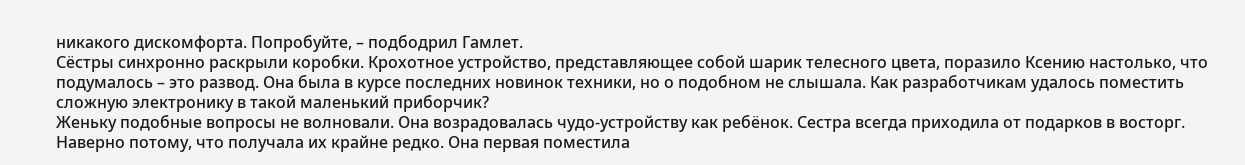никакого дискомфорта. Попробуйте, – подбодрил Гамлет.
Сёстры синхронно раскрыли коробки. Крохотное устройство, представляющее собой шарик телесного цвета, поразило Ксению настолько, что подумалось – это развод. Она была в курсе последних новинок техники, но о подобном не слышала. Как разработчикам удалось поместить сложную электронику в такой маленький приборчик?
Женьку подобные вопросы не волновали. Она возрадовалась чудо-устройству как ребёнок. Сестра всегда приходила от подарков в восторг. Наверно потому, что получала их крайне редко. Она первая поместила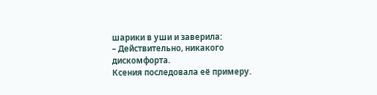шарики в уши и заверила:
– Действительно, никакого дискомфорта.
Ксения последовала её примеру.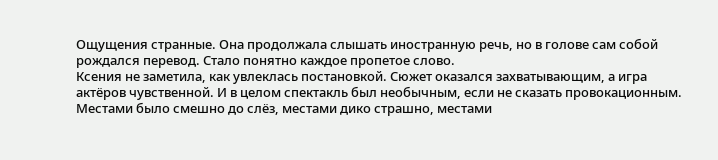Ощущения странные. Она продолжала слышать иностранную речь, но в голове сам собой рождался перевод. Стало понятно каждое пропетое слово.
Ксения не заметила, как увлеклась постановкой. Сюжет оказался захватывающим, а игра актёров чувственной. И в целом спектакль был необычным, если не сказать провокационным. Местами было смешно до слёз, местами дико страшно, местами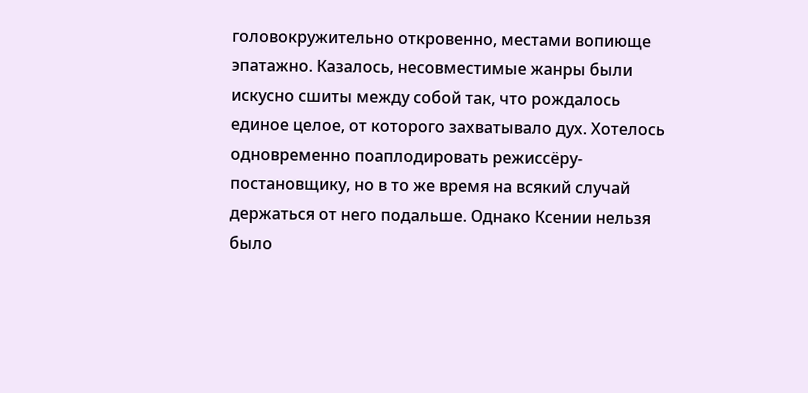головокружительно откровенно, местами вопиюще эпатажно. Казалось, несовместимые жанры были искусно сшиты между собой так, что рождалось единое целое, от которого захватывало дух. Хотелось одновременно поаплодировать режиссёру-постановщику, но в то же время на всякий случай держаться от него подальше. Однако Ксении нельзя было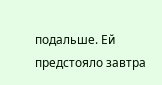подальше. Ей предстояло завтра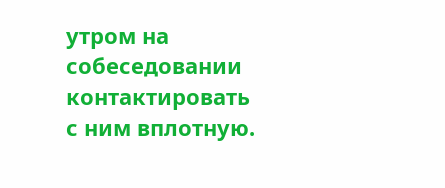утром на собеседовании контактировать с ним вплотную.